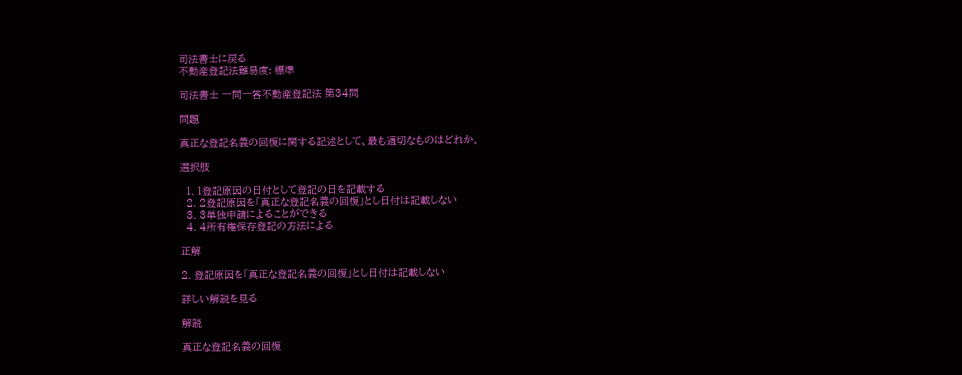司法書士に戻る
不動産登記法難易度: 標準

司法書士 一問一答不動産登記法 第34問

問題

真正な登記名義の回復に関する記述として、最も適切なものはどれか。

選択肢

  1. 1登記原因の日付として登記の日を記載する
  2. 2登記原因を「真正な登記名義の回復」とし日付は記載しない
  3. 3単独申請によることができる
  4. 4所有権保存登記の方法による

正解

2. 登記原因を「真正な登記名義の回復」とし日付は記載しない

詳しい解説を見る

解説

真正な登記名義の回復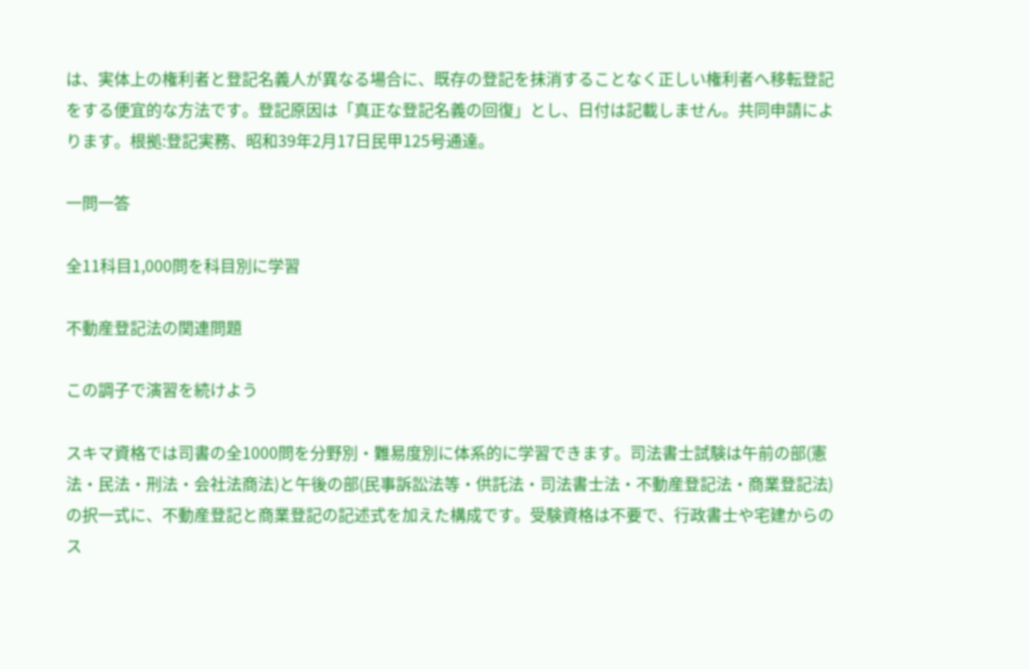は、実体上の権利者と登記名義人が異なる場合に、既存の登記を抹消することなく正しい権利者へ移転登記をする便宜的な方法です。登記原因は「真正な登記名義の回復」とし、日付は記載しません。共同申請によります。根拠:登記実務、昭和39年2月17日民甲125号通達。

一問一答

全11科目1,000問を科目別に学習

不動産登記法の関連問題

この調子で演習を続けよう

スキマ資格では司書の全1000問を分野別・難易度別に体系的に学習できます。司法書士試験は午前の部(憲法・民法・刑法・会社法商法)と午後の部(民事訴訟法等・供託法・司法書士法・不動産登記法・商業登記法)の択一式に、不動産登記と商業登記の記述式を加えた構成です。受験資格は不要で、行政書士や宅建からのス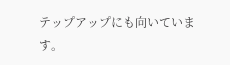テップアップにも向いています。